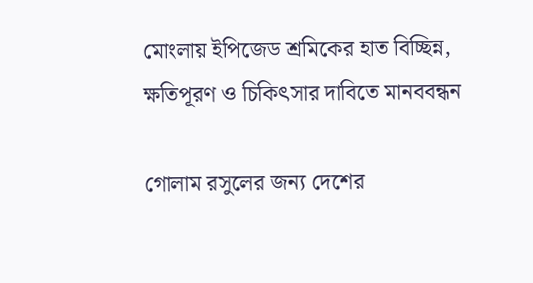মোংলায় ইপিজেড শ্রমিকের হাত বিচ্ছিন্ন, ক্ষতিপূরণ ও চিকিৎসার দাবিতে মানববন্ধন

গোলাম রসুলের জন্য দেশের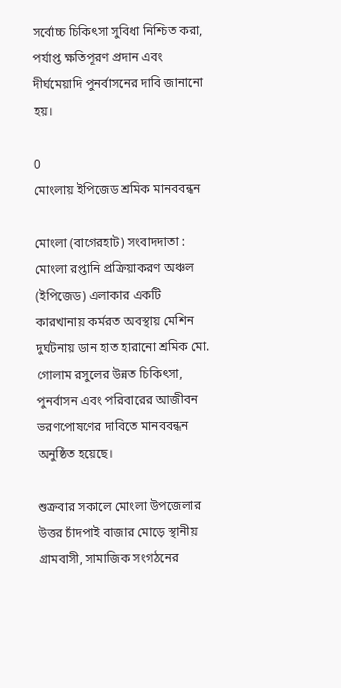সর্বোচ্চ চিকিৎসা সুবিধা নিশ্চিত করা, পর্যাপ্ত ক্ষতিপূরণ প্রদান এবং দীর্ঘমেয়াদি পুনর্বাসনের দাবি জানানো হয়।

0
মোংলায় ইপিজেড শ্রমিক মানববন্ধন

মোংলা (বাগেরহাট) সংবাদদাতা : মোংলা রপ্তানি প্রক্রিয়াকরণ অঞ্চল (ইপিজেড) এলাকার একটি কারখানায় কর্মরত অবস্থায় মেশিন দুর্ঘটনায় ডান হাত হারানো শ্রমিক মো. গোলাম রসুলের উন্নত চিকিৎসা, পুনর্বাসন এবং পরিবারের আজীবন ভরণপোষণের দাবিতে মানববন্ধন অনুষ্ঠিত হয়েছে।

শুক্রবার সকালে মোংলা উপজেলার উত্তর চাঁদপাই বাজার মোড়ে স্থানীয় গ্রামবাসী, সামাজিক সংগঠনের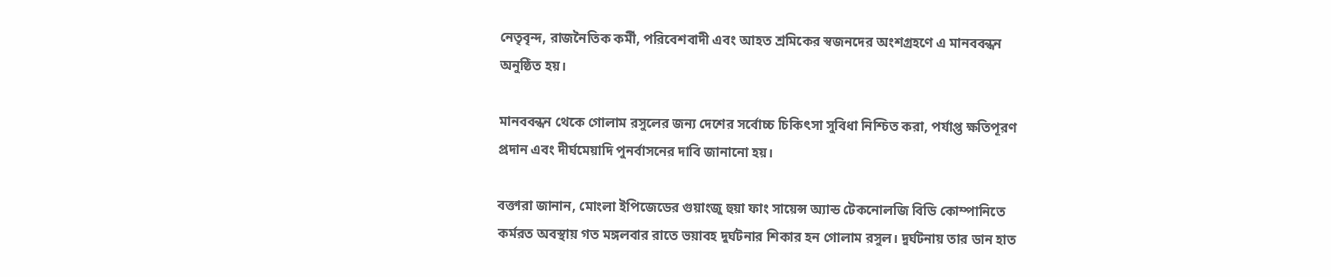নেতৃবৃন্দ, রাজনৈতিক কর্মী, পরিবেশবাদী এবং আহত শ্রমিকের স্বজনদের অংশগ্রহণে এ মানববন্ধন অনুষ্ঠিত হয়।

মানববন্ধন থেকে গোলাম রসুলের জন্য দেশের সর্বোচ্চ চিকিৎসা সুবিধা নিশ্চিত করা, পর্যাপ্ত ক্ষতিপূরণ প্রদান এবং দীর্ঘমেয়াদি পুনর্বাসনের দাবি জানানো হয়।

বক্তারা জানান, মোংলা ইপিজেডের গুয়াংজু হুয়া ফাং সায়েন্স অ্যান্ড টেকনোলজি বিডি কোম্পানিতে কর্মরত অবস্থায় গত মঙ্গলবার রাতে ভয়াবহ দুর্ঘটনার শিকার হন গোলাম রসুল। দুর্ঘটনায় তার ডান হাত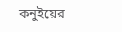কনুইয়ের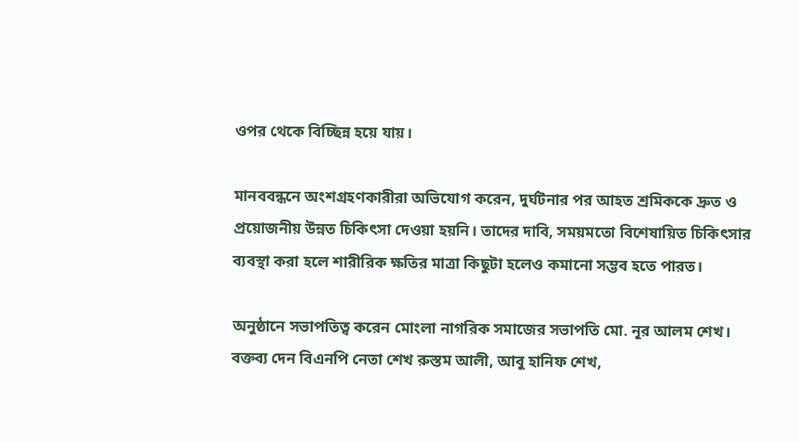ওপর থেকে বিচ্ছিন্ন হয়ে যায়।

মানববন্ধনে অংশগ্রহণকারীরা অভিযোগ করেন, দুর্ঘটনার পর আহত শ্রমিককে দ্রুত ও প্রয়োজনীয় উন্নত চিকিৎসা দেওয়া হয়নি। তাদের দাবি, সময়মতো বিশেষায়িত চিকিৎসার ব্যবস্থা করা হলে শারীরিক ক্ষতির মাত্রা কিছুটা হলেও কমানো সম্ভব হতে পারত।

অনুষ্ঠানে সভাপতিত্ব করেন মোংলা নাগরিক সমাজের সভাপতি মো. নূর আলম শেখ। বক্তব্য দেন বিএনপি নেতা শেখ রুস্তম আলী, আবু হানিফ শেখ,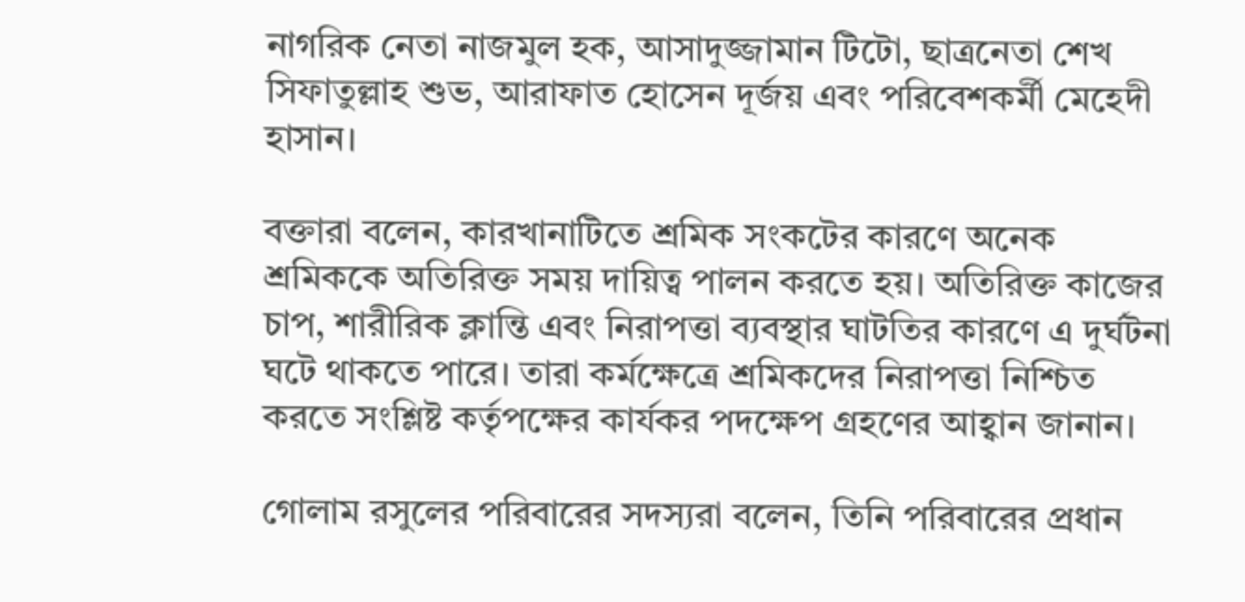নাগরিক নেতা নাজমুল হক, আসাদুজ্জামান টিটো, ছাত্রনেতা শেখ সিফাতুল্লাহ শুভ, আরাফাত হোসেন দূর্জয় এবং পরিবেশকর্মী মেহেদী হাসান।

বক্তারা বলেন, কারখানাটিতে শ্রমিক সংকটের কারণে অনেক শ্রমিককে অতিরিক্ত সময় দায়িত্ব পালন করতে হয়। অতিরিক্ত কাজের চাপ, শারীরিক ক্লান্তি এবং নিরাপত্তা ব্যবস্থার ঘাটতির কারণে এ দুর্ঘটনা ঘটে থাকতে পারে। তারা কর্মক্ষেত্রে শ্রমিকদের নিরাপত্তা নিশ্চিত করতে সংশ্লিষ্ট কর্তৃপক্ষের কার্যকর পদক্ষেপ গ্রহণের আহ্বান জানান।

গোলাম রসুলের পরিবারের সদস্যরা বলেন, তিনি পরিবারের প্রধান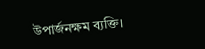উপার্জনক্ষম ব্যক্তি।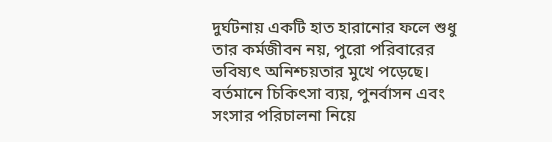দুর্ঘটনায় একটি হাত হারানোর ফলে শুধু তার কর্মজীবন নয়, পুরো পরিবারের ভবিষ্যৎ অনিশ্চয়তার মুখে পড়েছে। বর্তমানে চিকিৎসা ব্যয়, পুনর্বাসন এবং সংসার পরিচালনা নিয়ে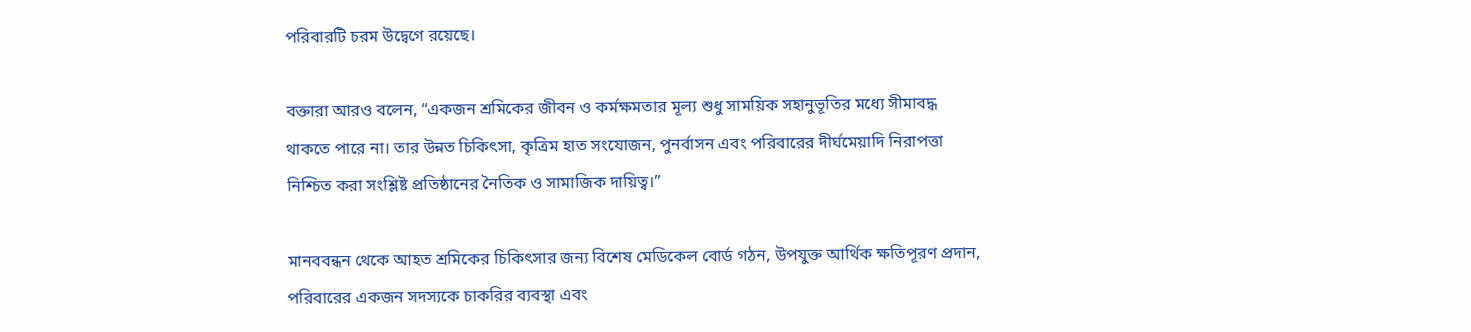পরিবারটি চরম উদ্বেগে রয়েছে।

বক্তারা আরও বলেন, “একজন শ্রমিকের জীবন ও কর্মক্ষমতার মূল্য শুধু সাময়িক সহানুভূতির মধ্যে সীমাবদ্ধ থাকতে পারে না। তার উন্নত চিকিৎসা, কৃত্রিম হাত সংযোজন, পুনর্বাসন এবং পরিবারের দীর্ঘমেয়াদি নিরাপত্তা নিশ্চিত করা সংশ্লিষ্ট প্রতিষ্ঠানের নৈতিক ও সামাজিক দায়িত্ব।”

মানববন্ধন থেকে আহত শ্রমিকের চিকিৎসার জন্য বিশেষ মেডিকেল বোর্ড গঠন, উপযুক্ত আর্থিক ক্ষতিপূরণ প্রদান, পরিবারের একজন সদস্যকে চাকরির ব্যবস্থা এবং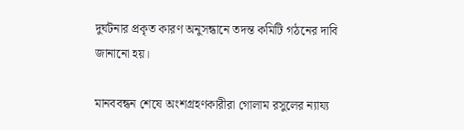দুর্ঘটনার প্রকৃত কারণ অনুসন্ধানে তদন্ত কমিটি গঠনের দাবি জানানো হয়।

মানববন্ধন শেষে অংশগ্রহণকারীরা গোলাম রসুলের ন্যায্য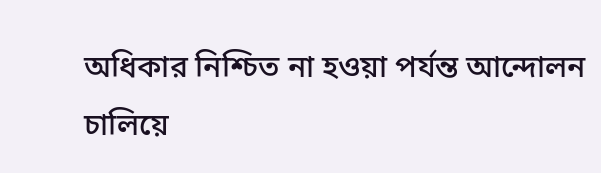অধিকার নিশ্চিত না হওয়া পর্যন্ত আন্দোলন চালিয়ে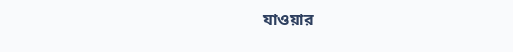যাওয়ার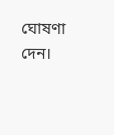ঘোষণা দেন।